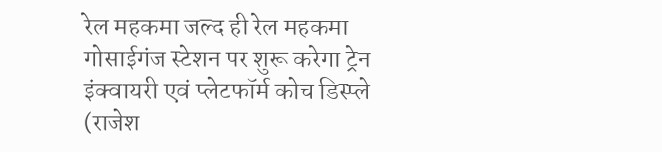रेल महकमा जल्द ही रेल महकमा गोसाईगंज स्टेशन पर शुरू करेगा ट्रेन इंक्वायरी एवं प्लेटफॉर्म कोच डिस्प्ले
(राजेश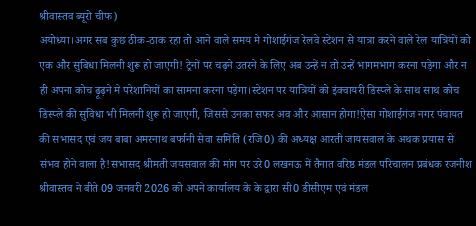श्रीवास्तव ब्यूरो चीफ)
अयोध्या।अगर सब कुछ ठीक-ठाक रहा तो आने वाले समय मे गोशाईगंज रेलवे स्टेशन से यात्रा करने वाले रेल यात्रियों को एक और सुबिधा मिलनी शुरू हो जाएगी! ट्रेनों पर चढ़ने उतरने के लिए अब उन्हें न तो उन्हें भागमभाग करना पड़ेगा और न ही अपना कोच ढ़ूढ़ने मे परेशानियों का सामना करना पड़ेगा।स्टेशन पर यात्रियों को इंक्वायरी डिस्प्ले के साथ साथ कोच डिस्प्ले की सुविधा भी मिलनी शुरू हो जाएगी, जिससे उनका सफर अव और आसान होगा!ऐसा गोशाईगंज नगर पंचायत की सभासद एवं जय बाबा अमरनाथ बर्फानी सेवा समिति (रजि0) की अध्यक्ष आरती जायसवाल के अथक प्रयास से संभव होने वाला है!सभासद श्रीमती जयसवाल की मांग पर उरे0 लखनऊ में तैनात वरिष्ठ मंडल परिचालन प्रबंधक रजनीश श्रीवास्तव ने बीते 09 जनवरी 2026 को अपने कार्यालय के के द्वारा सी0 डीसीएम एवं मंडल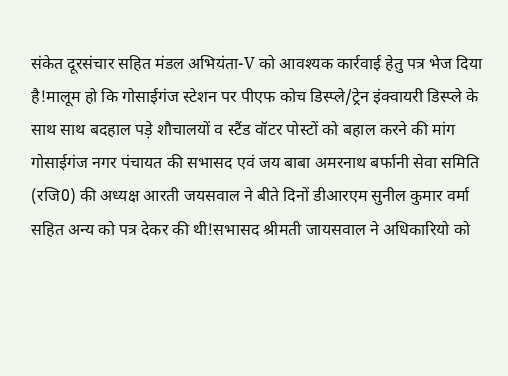संकेत दूरसंचार सहित मंडल अभियंता-V को आवश्यक कार्रवाई हेतु पत्र भेज दिया है!मालूम हो कि गोसाईगंज स्टेशन पर पीएफ कोच डिस्प्ले/ट्रेन इंक्वायरी डिस्प्ले के साथ साथ बदहाल पड़े शौचालयों व स्टैंड वॉटर पोस्टों को बहाल करने की मांग गोसाईगंज नगर पंचायत की सभासद एवं जय बाबा अमरनाथ बर्फानी सेवा समिति (रजि0) की अध्यक्ष आरती जयसवाल ने बीते दिनों डीआरएम सुनील कुमार वर्मा सहित अन्य को पत्र देकर की थी!सभासद श्रीमती जायसवाल ने अधिकारियो को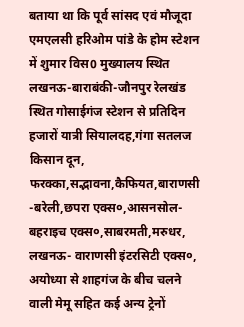बताया था कि पूर्व सांसद एवं मौजूदा एमएलसी हरिओम पांडे के होम स्टेशन में शुमार विस0 मुख्यालय स्थित लखनऊ-बाराबंकी-जौनपुर रेलखंड स्थित गोसाईगंज स्टेशन से प्रतिदिन हजारों यात्री सियालदह,गंगा सतलज किसान दून, फरक्का,सद्भावना,कैफियत,बाराणसी -बरेली,छपरा एक्स०,आसनसोल- बहराइच एक्स०,साबरमती,मरुधर, लखनऊ- वाराणसी इंटरसिटी एक्स०, अयोध्या से शाहगंज के बीच चलने वाली मेमू सहित कई अन्य ट्रेनों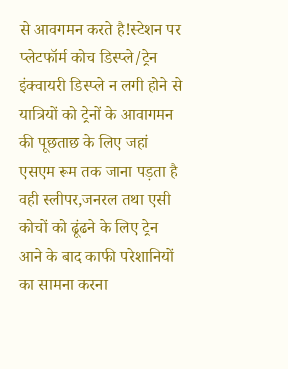से आवगमन करते है!स्टेशन पर प्लेटफॉर्म कोच डिस्प्ले/ट्रेन इंक्वायरी डिस्प्ले न लगी होने से यात्रियों को ट्रेनों के आवागमन की पूछताछ के लिए जहां एसएम रूम तक जाना पड़ता है वही स्लीपर,जनरल तथा एसी कोचों को ढूंढने के लिए ट्रेन आने के बाद काफी परेशानियों का सामना करना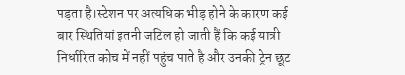पड़ता है।स्टेशन पर अत्यधिक भीड़ होने के कारण कई बार स्थितियां इतनी जटिल हो जाती हैं कि कई यात्री निर्धारित कोच में नहीं पहुंच पाते है और उनकी ट्रेन छूट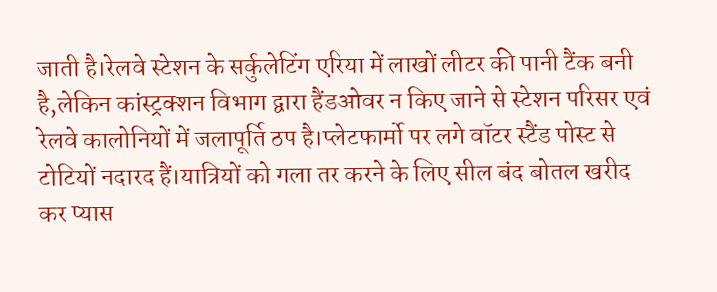जाती है।रेलवे स्टेशन के सर्कुलेटिंग एरिया में लाखों लीटर की पानी टैंक बनी है,लेकिन कांस्ट्रक्शन विभाग द्वारा हैंडओवर न किए जाने से स्टेशन परिसर एवं रेलवे कालोनियों में जलापूर्ति ठप है।प्लेटफार्मो पर लगे वॉटर स्टैंड पोस्ट से टोटियों नदारद हैं।यात्रियों को गला तर करने के लिए सील बंद बोतल खरीद कर प्यास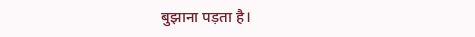बुझाना पड़ता है।